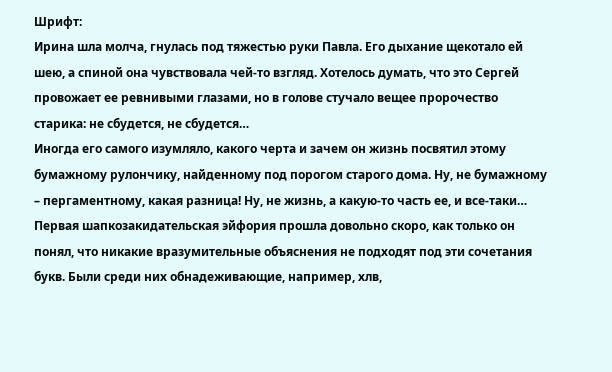Шрифт:
Ирина шла молча, гнулась под тяжестью руки Павла. Его дыхание щекотало ей шею, а спиной она чувствовала чей-то взгляд. Хотелось думать, что это Сергей провожает ее ревнивыми глазами, но в голове стучало вещее пророчество старика: не сбудется, не сбудется…
Иногда его самого изумляло, какого черта и зачем он жизнь посвятил этому бумажному рулончику, найденному под порогом старого дома. Ну, не бумажному – пергаментному, какая разница! Ну, не жизнь, а какую-то часть ее, и все-таки…
Первая шапкозакидательская эйфория прошла довольно скоро, как только он понял, что никакие вразумительные объяснения не подходят под эти сочетания букв. Были среди них обнадеживающие, например, хлв,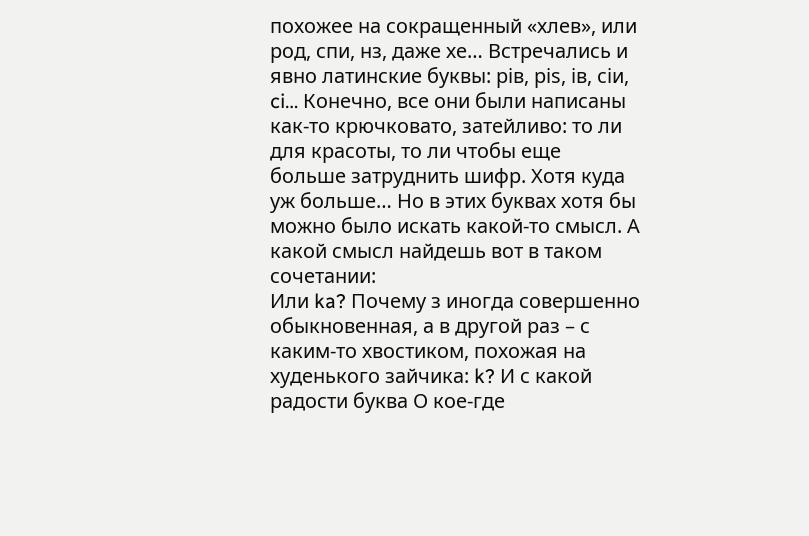похожее на сокращенный «хлев», или род, спи, нз, даже хе… Встречались и явно латинские буквы: piв, рis, iв, ciи, ci… Конечно, все они были написаны как-то крючковато, затейливо: то ли для красоты, то ли чтобы еще больше затруднить шифр. Хотя куда уж больше… Но в этих буквах хотя бы можно было искать какой-то смысл. А какой смысл найдешь вот в таком сочетании:
Или ka? Почему з иногда совершенно обыкновенная, а в другой раз – с каким-то хвостиком, похожая на худенького зайчика: k? И с какой радости буква О кое-где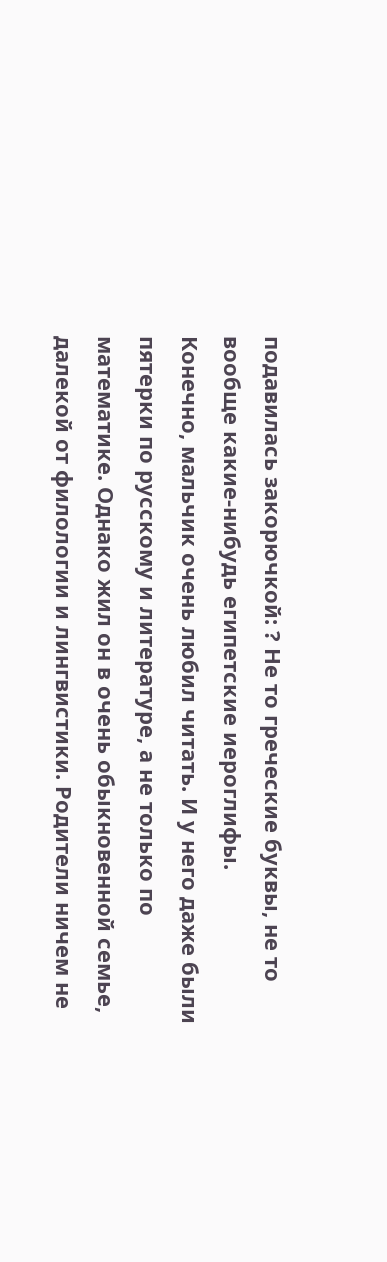подавилась закорючкой: ? Не то греческие буквы, не то вообще какие-нибудь египетские иероглифы.
Конечно, мальчик очень любил читать. И у него даже были пятерки по русскому и литературе, а не только по математике. Однако жил он в очень обыкновенной семье, далекой от филологии и лингвистики. Родители ничем не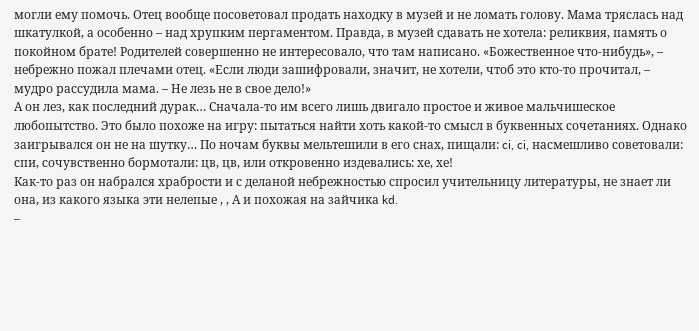могли ему помочь. Отец вообще посоветовал продать находку в музей и не ломать голову. Мама тряслась над шкатулкой, а особенно – над хрупким пергаментом. Правда, в музей сдавать не хотела: реликвия, память о покойном брате! Родителей совершенно не интересовало, что там написано. «Божественное что-нибудь», – небрежно пожал плечами отец. «Если люди зашифровали, значит, не хотели, чтоб это кто-то прочитал, – мудро рассудила мама. – Не лезь не в свое дело!»
А он лез, как последний дурак… Сначала-то им всего лишь двигало простое и живое мальчишеское любопытство. Это было похоже на игру: пытаться найти хоть какой-то смысл в буквенных сочетаниях. Однако заигрывался он не на шутку… По ночам буквы мельтешили в его снах, пищали: ci, ci, насмешливо советовали: спи, сочувственно бормотали: цв, цв, или откровенно издевались: хе, хе!
Как-то раз он набрался храбрости и с деланой небрежностью спросил учительницу литературы, не знает ли она, из какого языка эти нелепые , , А и похожая на зайчика kd.
–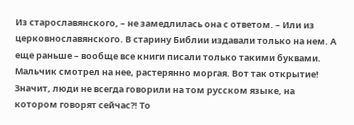Из старославянского, – не замедлилась она с ответом. – Или из церковнославянского. В старину Библии издавали только на нем. А еще раньше – вообще все книги писали только такими буквами.
Мальчик смотрел на нее, растерянно моргая. Вот так открытие! Значит, люди не всегда говорили на том русском языке, на котором говорят сейчас?! То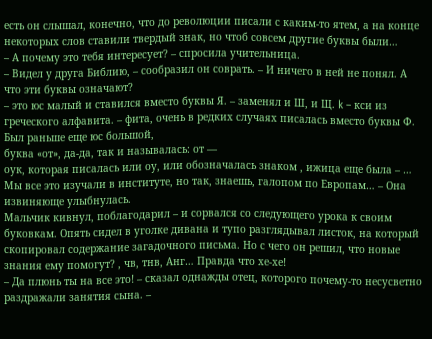есть он слышал, конечно, что до революции писали с каким-то ятем, а на конце некоторых слов ставили твердый знак, но чтоб совсем другие буквы были…
– А почему это тебя интересует? – спросила учительница.
– Видел у друга Библию, – сообразил он соврать. – И ничего в ней не понял. А что эти буквы означают?
– это юс малый и ставился вместо буквы Я. – заменял и Ш, и Щ. k – кси из греческого алфавита. – фита, очень в редких случаях писалась вместо буквы Ф. Был раньше еще юс большой,
буква «от», да-да, так и называлась: от —
оук, которая писалась или оу, или обозначалась знаком , ижица еще была – … Мы все это изучали в институте, но так, знаешь, галопом по Европам… – Она извиняюще улыбнулась.
Мальчик кивнул, поблагодарил – и сорвался со следующего урока к своим буковкам. Опять сидел в уголке дивана и тупо разглядывал листок, на который скопировал содержание загадочного письма. Но с чего он решил, что новые знания ему помогут? , чв, тнв, Анг… Правда что хе-хе!
– Да плюнь ты на все это! – сказал однажды отец, которого почему-то несусветно раздражали занятия сына. –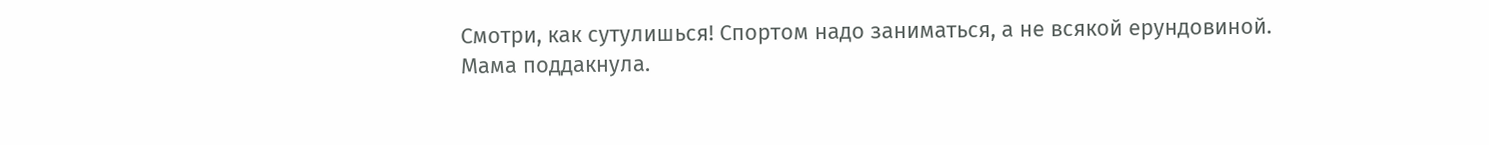Смотри, как сутулишься! Спортом надо заниматься, а не всякой ерундовиной.
Мама поддакнула.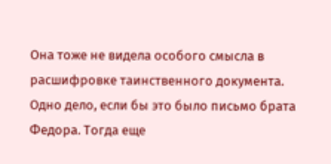Она тоже не видела особого смысла в расшифровке таинственного документа. Одно дело, если бы это было письмо брата Федора. Тогда еще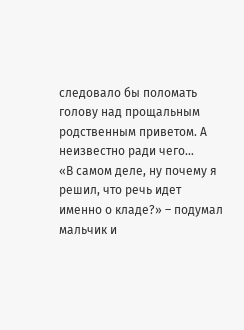следовало бы поломать голову над прощальным родственным приветом. А неизвестно ради чего…
«В самом деле, ну почему я решил, что речь идет именно о кладе?» – подумал мальчик и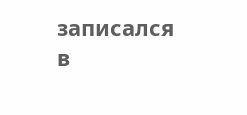записался в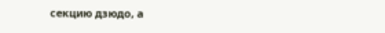секцию дзюдо, а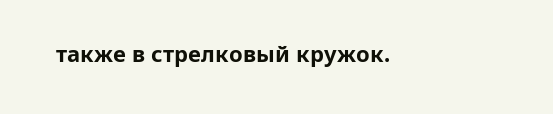также в стрелковый кружок.